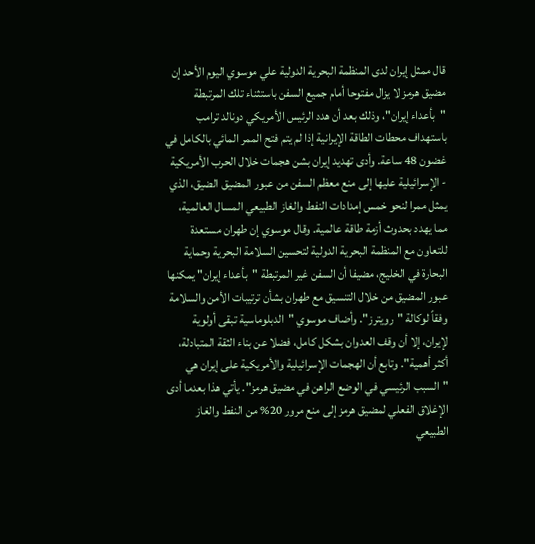قال ممثل إيران لدى المنظمة البحرية الدولية علي موسوي اليوم الأحد إن مضيق هرمز لا يزال مفتوحا أمام جميع السفن باستثناء تلك المرتبطة "بأعداء إيران"، وذلك بعد أن هدد الرئيس الأمريكي دونالد ترامب باستهداف محطات الطاقة الإيرانية إذا لم يتم فتح الممر المائي بالكامل في غضون 48 ساعة. وأدى تهديد إيران بشن هجمات خلال الحرب الأمريكية - الإسرائيلية عليها إلى منع معظم السفن من عبور المضيق الضيق، الذي يمثل ممرا لنحو خمس إمدادات النفط والغاز الطبيعي المسال العالمية، مما يهدد بحدوث أزمة طاقة عالمية. وقال موسوي إن طهران مستعدة للتعاون مع المنظمة البحرية الدولية لتحسين السلامة البحرية وحماية البحارة في الخليج، مضيفا أن السفن غير المرتبطة "بأعداء إيران" يمكنها عبور المضيق من خلال التنسيق مع طهران بشأن ترتيبات الأمن والسلامة وفقاً لوكالة "رويترز". وأضاف موسوي "الدبلوماسية تبقى أولوية لإيران، إلا أن وقف العدوان بشكل كامل، فضلا عن بناء الثقة المتبادلة، أكثر أهمية". وتابع أن الهجمات الإسرائيلية والأمريكية على إيران هي "السبب الرئيسي في الوضع الراهن في مضيق هرمز". يأتي هذا بعدما أدى الإغلاق الفعلي لمضيق هرمز إلى منع مرور 20% من النفط والغاز الطبيعي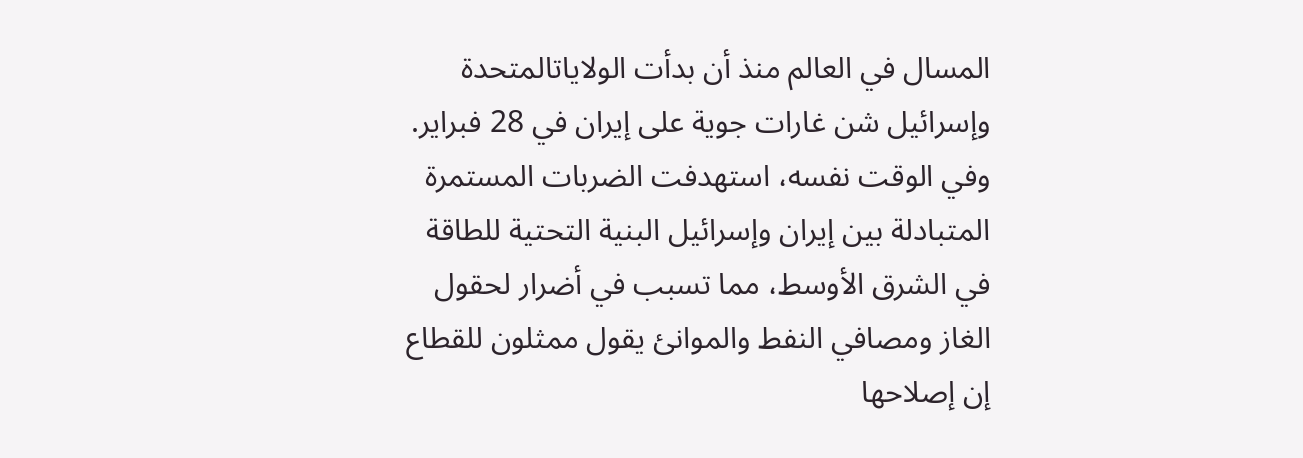المسال في العالم منذ أن بدأت الولاياتالمتحدة وإسرائيل شن غارات جوية على إيران في 28 فبراير. وفي الوقت نفسه، استهدفت الضربات المستمرة المتبادلة بين إيران وإسرائيل البنية التحتية للطاقة في الشرق الأوسط، مما تسبب في أضرار لحقول الغاز ومصافي النفط والموانئ يقول ممثلون للقطاع إن إصلاحها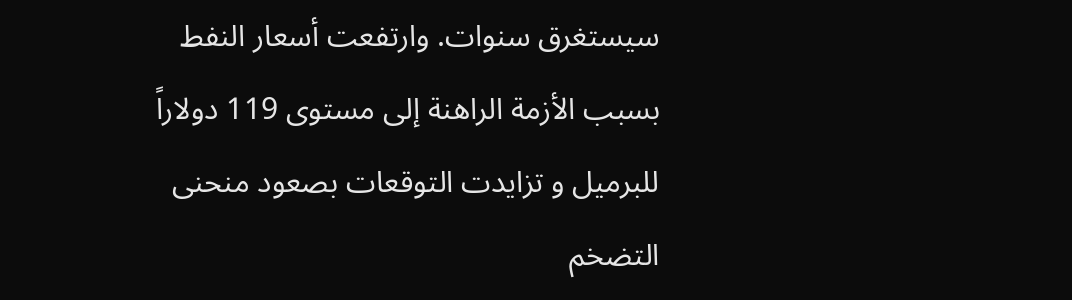سيستغرق سنوات. وارتفعت أسعار النفط بسبب الأزمة الراهنة إلى مستوى 119 دولاراً للبرميل و تزايدت التوقعات بصعود منحنى التضخم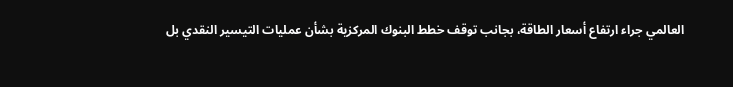العالمي جراء ارتفاع أسعار الطاقة، بجانب توقف خطط البنوك المركزية بشأن عمليات التيسير النقدي بل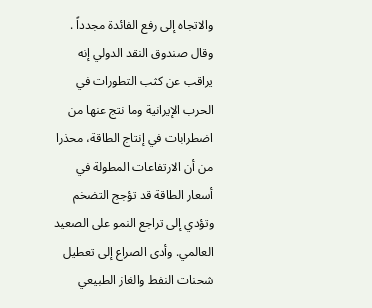والاتجاه إلى رفع الفائدة مجدداً . وقال صندوق النقد الدولي إنه يراقب عن كثب التطورات في الحرب الإيرانية وما نتج عنها من اضطرابات في إنتاج الطاقة، محذرا من أن الارتفاعات المطولة في أسعار الطاقة قد تؤجج التضخم وتؤدي إلى تراجع النمو على الصعيد العالمي. وأدى الصراع إلى تعطيل شحنات النفط والغاز الطبيعي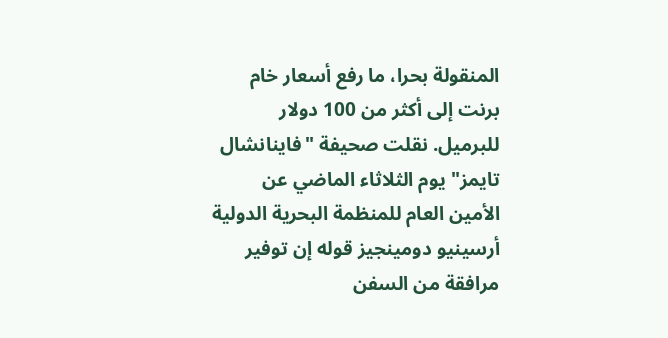المنقولة بحرا، ما رفع أسعار خام برنت إلى أكثر من 100 دولار للبرميل. نقلت صحيفة "فاينانشال تايمز" يوم الثلاثاء الماضي عن الأمين العام للمنظمة البحرية الدولية أرسينيو دومينجيز قوله إن توفير مرافقة من السفن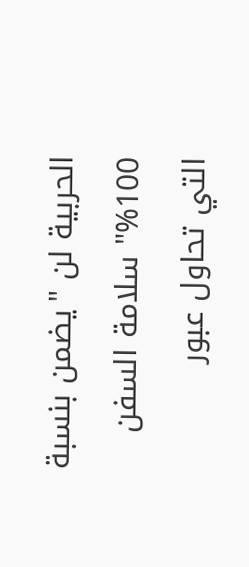الحربية لن "يضمن بنسبة 100%" سلامة السفن التي تحاول عبور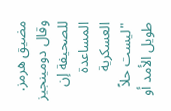مضيق هرمز. وقال دومينجيز للصحيفة إن المساعدة العسكرية "ليست حلاً طويل الأمد أو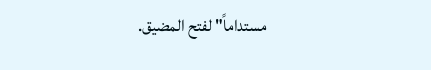مستداماً" لفتح المضيق.